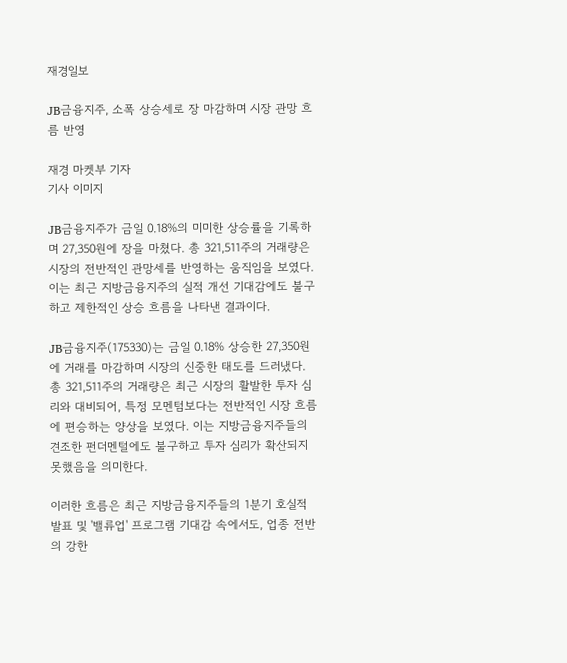재경일보

JB금융지주, 소폭 상승세로 장 마감하며 시장 관망 흐름 반영

재경 마켓부 기자
기사 이미지

JB금융지주가 금일 0.18%의 미미한 상승률을 기록하며 27,350원에 장을 마쳤다. 총 321,511주의 거래량은 시장의 전반적인 관망세를 반영하는 움직임을 보였다. 이는 최근 지방금융지주의 실적 개선 기대감에도 불구하고 제한적인 상승 흐름을 나타낸 결과이다.

JB금융지주(175330)는 금일 0.18% 상승한 27,350원에 거래를 마감하며 시장의 신중한 태도를 드러냈다. 총 321,511주의 거래량은 최근 시장의 활발한 투자 심리와 대비되어, 특정 모멘텀보다는 전반적인 시장 흐름에 편승하는 양상을 보였다. 이는 지방금융지주들의 견조한 펀더멘털에도 불구하고 투자 심리가 확산되지 못했음을 의미한다.

이러한 흐름은 최근 지방금융지주들의 1분기 호실적 발표 및 '밸류업' 프로그램 기대감 속에서도, 업종 전반의 강한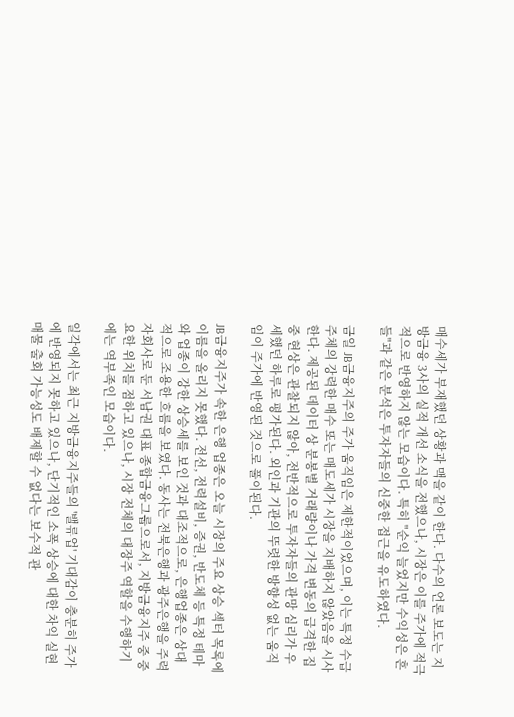매수세가 부재했던 상황과 맥을 같이 한다. 다수의 언론 보도는 지방금융 3사의 실적 개선 소식을 전했으나, 시장은 이를 주가에 적극적으로 반영하지 않는 모습이다. 특히 "순익 늘었지만 수익성은 흔들"과 같은 분석은 투자자들의 신중한 접근을 유도하였다.

금일 JB금융지주의 주가 움직임은 제한적이었으며, 이는 특정 수급 주체의 강력한 매수 또는 매도세가 시장을 지배하지 않았음을 시사한다. 제공된 데이터 상 분봉별 거래량이나 가격 변동의 급격한 집중 현상은 관찰되지 않아, 전반적으로 투자자들의 관망 심리가 우세했던 하루로 평가된다. 외인과 기관의 뚜렷한 방향성 없는 움직임이 주가에 반영된 것으로 풀이된다.

JB금융지주가 속한 은행 업종은 오늘 시장의 주요 상승 섹터 목록에 이름을 올리지 못했다. 전선, 전력설비, 증권, 반도체 등 특정 테마와 업종이 강한 상승세를 보인 것과 대조적으로, 은행업종은 상대적으로 조용한 흐름을 보였다. 동사는 전북은행과 광주은행을 주력 자회사로 둔 서남권 대표 종합금융그룹으로서, 지방금융지주 중 중요한 위치를 점하고 있으나, 시장 전체의 대장주 역할을 수행하기에는 역부족인 모습이다.

일각에서는 최근 지방금융지주들의 '밸류업' 기대감이 충분히 주가에 반영되지 못하고 있으나, 단기적인 소폭 상승에 대한 차익 실현 매물 출회 가능성도 배제할 수 없다는 보수적 관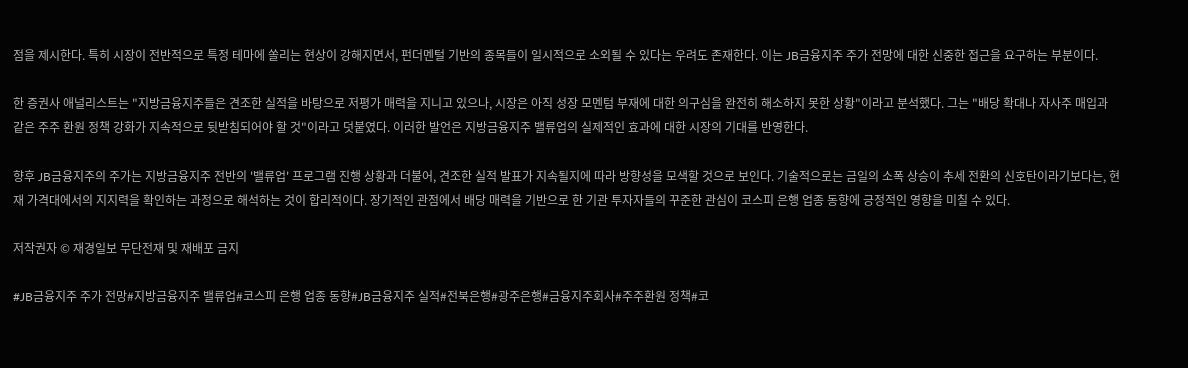점을 제시한다. 특히 시장이 전반적으로 특정 테마에 쏠리는 현상이 강해지면서, 펀더멘털 기반의 종목들이 일시적으로 소외될 수 있다는 우려도 존재한다. 이는 JB금융지주 주가 전망에 대한 신중한 접근을 요구하는 부분이다.

한 증권사 애널리스트는 "지방금융지주들은 견조한 실적을 바탕으로 저평가 매력을 지니고 있으나, 시장은 아직 성장 모멘텀 부재에 대한 의구심을 완전히 해소하지 못한 상황"이라고 분석했다. 그는 "배당 확대나 자사주 매입과 같은 주주 환원 정책 강화가 지속적으로 뒷받침되어야 할 것"이라고 덧붙였다. 이러한 발언은 지방금융지주 밸류업의 실제적인 효과에 대한 시장의 기대를 반영한다.

향후 JB금융지주의 주가는 지방금융지주 전반의 '밸류업' 프로그램 진행 상황과 더불어, 견조한 실적 발표가 지속될지에 따라 방향성을 모색할 것으로 보인다. 기술적으로는 금일의 소폭 상승이 추세 전환의 신호탄이라기보다는, 현재 가격대에서의 지지력을 확인하는 과정으로 해석하는 것이 합리적이다. 장기적인 관점에서 배당 매력을 기반으로 한 기관 투자자들의 꾸준한 관심이 코스피 은행 업종 동향에 긍정적인 영향을 미칠 수 있다.

저작권자 © 재경일보 무단전재 및 재배포 금지

#JB금융지주 주가 전망#지방금융지주 밸류업#코스피 은행 업종 동향#JB금융지주 실적#전북은행#광주은행#금융지주회사#주주환원 정책#코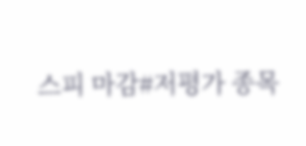스피 마감#저평가 종목